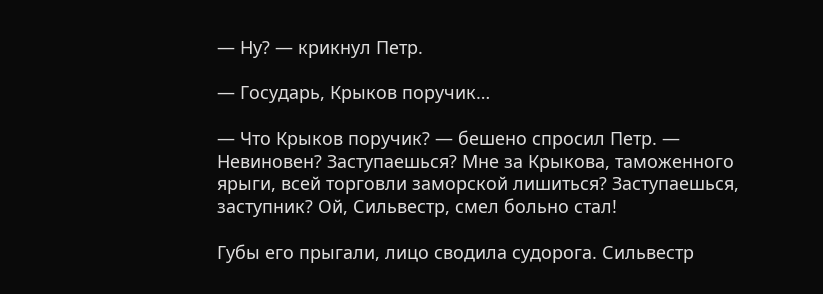— Ну? — крикнул Петр.

— Государь, Крыков поручик…

— Что Крыков поручик? — бешено спросил Петр. — Невиновен? Заступаешься? Мне за Крыкова, таможенного ярыги, всей торговли заморской лишиться? Заступаешься, заступник? Ой, Сильвестр, смел больно стал!

Губы его прыгали, лицо сводила судорога. Сильвестр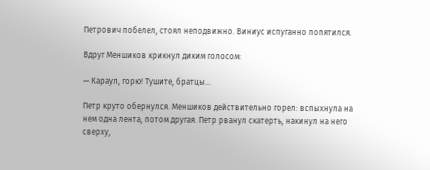Петрович побелел, стоял неподвижно. Виниус испуганно попятился.

Вдруг Меншиков крикнул диким голосом:

— Караул, горю! Тушите, братцы…

Петр круто обернулся. Меншиков действительно горел: вспыхнула на нем одна лента, потом другая. Петр рванул скатерть, накинул на него сверху,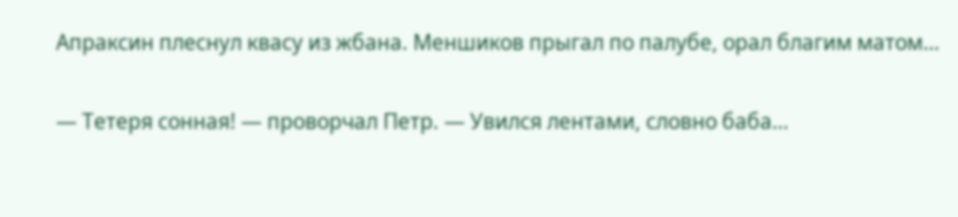Апраксин плеснул квасу из жбана. Меншиков прыгал по палубе, орал благим матом…

— Тетеря сонная! — проворчал Петр. — Увился лентами, словно баба…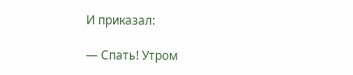И приказал:

— Спать! Утром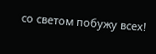со светом побужу всех!